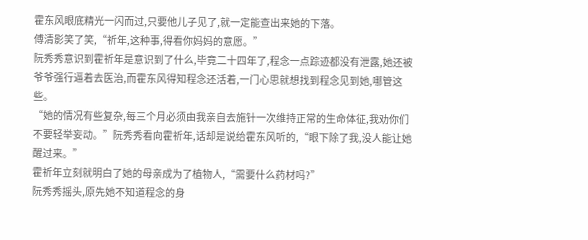霍东风眼底精光一闪而过,只要他儿子见了,就一定能查出来她的下落。
傅清影笑了笑,“祈年,这种事,得看你妈妈的意愿。”
阮秀秀意识到霍祈年是意识到了什么,毕竟二十四年了,程念一点踪迹都没有泄露,她还被爷爷强行逼着去医治,而霍东风得知程念还活着,一门心思就想找到程念见到她,哪管这些。
“她的情况有些复杂,每三个月必须由我亲自去施针一次维持正常的生命体征,我劝你们不要轻举妄动。”阮秀秀看向霍祈年,话却是说给霍东风听的,“眼下除了我,没人能让她醒过来。”
霍祈年立刻就明白了她的母亲成为了植物人,“需要什么药材吗?”
阮秀秀摇头,原先她不知道程念的身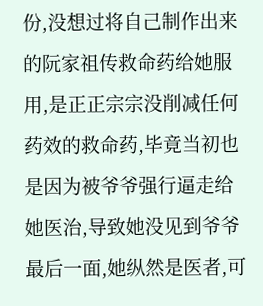份,没想过将自己制作出来的阮家祖传救命药给她服用,是正正宗宗没削减任何药效的救命药,毕竟当初也是因为被爷爷强行逼走给她医治,导致她没见到爷爷最后一面,她纵然是医者,可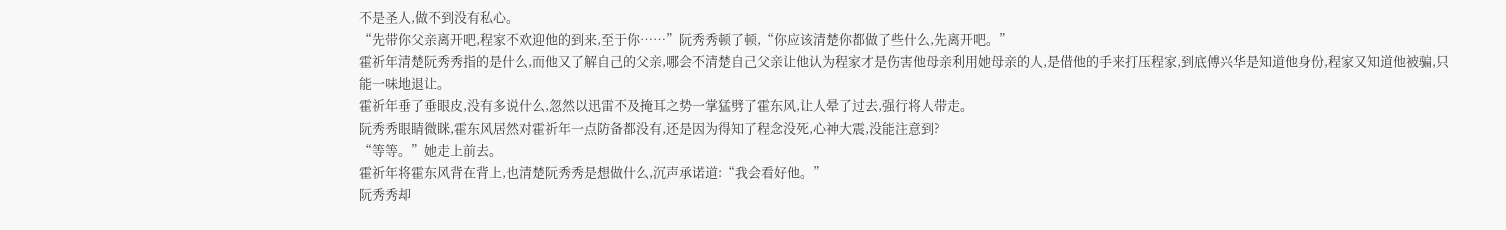不是圣人,做不到没有私心。
“先带你父亲离开吧,程家不欢迎他的到来,至于你……”阮秀秀顿了顿,“你应该清楚你都做了些什么,先离开吧。”
霍祈年清楚阮秀秀指的是什么,而他又了解自己的父亲,哪会不清楚自己父亲让他认为程家才是伤害他母亲利用她母亲的人,是借他的手来打压程家,到底傅兴华是知道他身份,程家又知道他被骗,只能一味地退让。
霍祈年垂了垂眼皮,没有多说什么,忽然以迅雷不及掩耳之势一掌猛劈了霍东风,让人晕了过去,强行将人带走。
阮秀秀眼睛微眯,霍东风居然对霍祈年一点防备都没有,还是因为得知了程念没死,心神大震,没能注意到?
“等等。”她走上前去。
霍祈年将霍东风背在背上,也清楚阮秀秀是想做什么,沉声承诺道:“我会看好他。”
阮秀秀却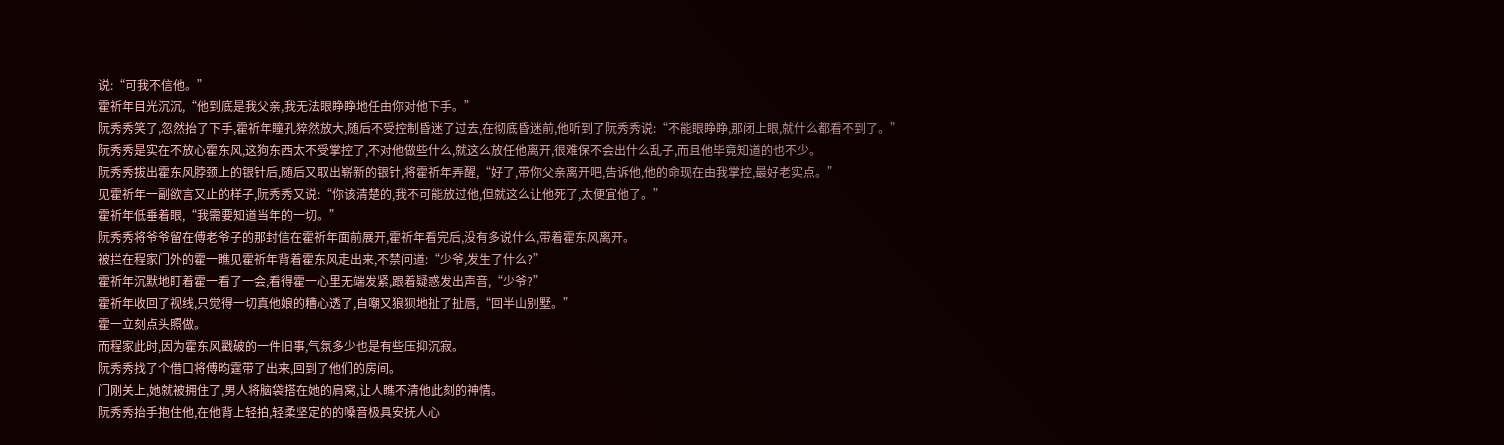说:“可我不信他。”
霍祈年目光沉沉,“他到底是我父亲,我无法眼睁睁地任由你对他下手。”
阮秀秀笑了,忽然抬了下手,霍祈年瞳孔猝然放大,随后不受控制昏迷了过去,在彻底昏迷前,他听到了阮秀秀说:“不能眼睁睁,那闭上眼,就什么都看不到了。”
阮秀秀是实在不放心霍东风,这狗东西太不受掌控了,不对他做些什么,就这么放任他离开,很难保不会出什么乱子,而且他毕竟知道的也不少。
阮秀秀拔出霍东风脖颈上的银针后,随后又取出崭新的银针,将霍祈年弄醒,“好了,带你父亲离开吧,告诉他,他的命现在由我掌控,最好老实点。”
见霍祈年一副欲言又止的样子,阮秀秀又说:“你该清楚的,我不可能放过他,但就这么让他死了,太便宜他了。”
霍祈年低垂着眼,“我需要知道当年的一切。”
阮秀秀将爷爷留在傅老爷子的那封信在霍祈年面前展开,霍祈年看完后,没有多说什么,带着霍东风离开。
被拦在程家门外的霍一瞧见霍祈年背着霍东风走出来,不禁问道:“少爷,发生了什么?”
霍祈年沉默地盯着霍一看了一会,看得霍一心里无端发紧,跟着疑惑发出声音,“少爷?”
霍祈年收回了视线,只觉得一切真他娘的糟心透了,自嘲又狼狈地扯了扯唇,“回半山别墅。”
霍一立刻点头照做。
而程家此时,因为霍东风戳破的一件旧事,气氛多少也是有些压抑沉寂。
阮秀秀找了个借口将傅昀霆带了出来,回到了他们的房间。
门刚关上,她就被拥住了,男人将脑袋搭在她的肩窝,让人瞧不清他此刻的神情。
阮秀秀抬手抱住他,在他背上轻拍,轻柔坚定的的嗓音极具安抚人心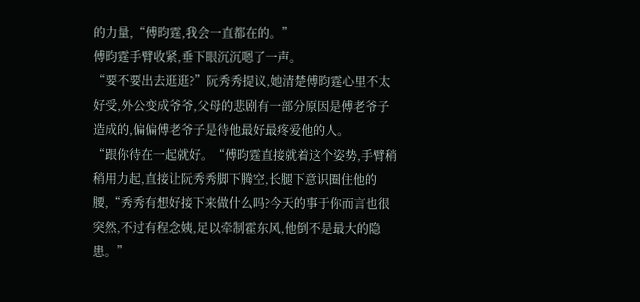的力量,“傅昀霆,我会一直都在的。”
傅昀霆手臂收紧,垂下眼沉沉嗯了一声。
“要不要出去逛逛?”阮秀秀提议,她清楚傅昀霆心里不太好受,外公变成爷爷,父母的悲剧有一部分原因是傅老爷子造成的,偏偏傅老爷子是待他最好最疼爱他的人。
“跟你待在一起就好。“傅昀霆直接就着这个姿势,手臂稍稍用力起,直接让阮秀秀脚下腾空,长腿下意识圈住他的腰,“秀秀有想好接下来做什么吗?今天的事于你而言也很突然,不过有程念姨,足以牵制霍东风,他倒不是最大的隐患。”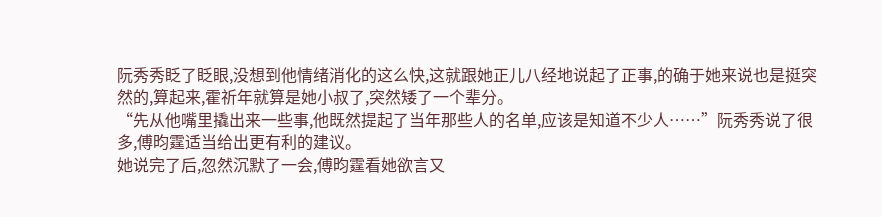阮秀秀眨了眨眼,没想到他情绪消化的这么快,这就跟她正儿八经地说起了正事,的确于她来说也是挺突然的,算起来,霍祈年就算是她小叔了,突然矮了一个辈分。
“先从他嘴里撬出来一些事,他既然提起了当年那些人的名单,应该是知道不少人……”阮秀秀说了很多,傅昀霆适当给出更有利的建议。
她说完了后,忽然沉默了一会,傅昀霆看她欲言又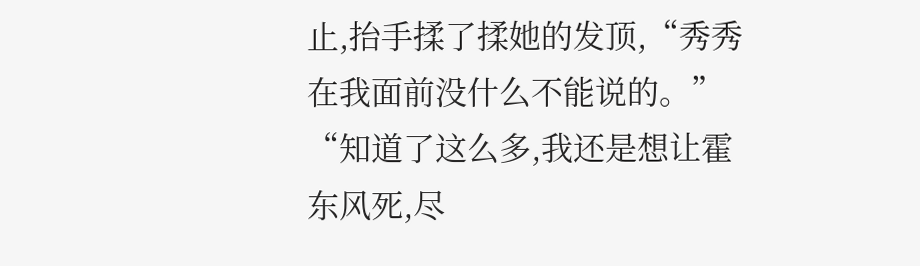止,抬手揉了揉她的发顶,“秀秀在我面前没什么不能说的。”
“知道了这么多,我还是想让霍东风死,尽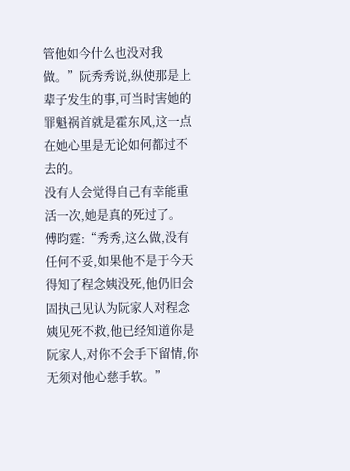管他如今什么也没对我做。”阮秀秀说,纵使那是上辈子发生的事,可当时害她的罪魁祸首就是霍东风,这一点在她心里是无论如何都过不去的。
没有人会觉得自己有幸能重活一次,她是真的死过了。
傅昀霆:“秀秀,这么做,没有任何不妥,如果他不是于今天得知了程念姨没死,他仍旧会固执己见认为阮家人对程念姨见死不救,他已经知道你是阮家人,对你不会手下留情,你无须对他心慈手软。”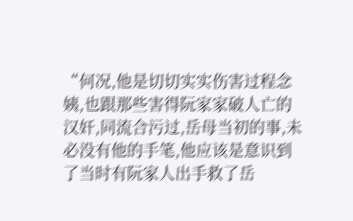“何况,他是切切实实伤害过程念姨,也跟那些害得阮家家破人亡的汉奸,同流合污过,岳母当初的事,未必没有他的手笔,他应该是意识到了当时有阮家人出手救了岳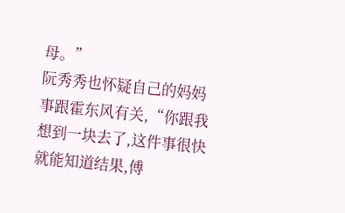母。”
阮秀秀也怀疑自己的妈妈事跟霍东风有关,“你跟我想到一块去了,这件事很快就能知道结果,傅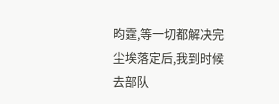昀霆,等一切都解决完尘埃落定后,我到时候去部队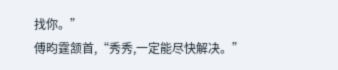找你。”
傅昀霆颔首,“秀秀,一定能尽快解决。”